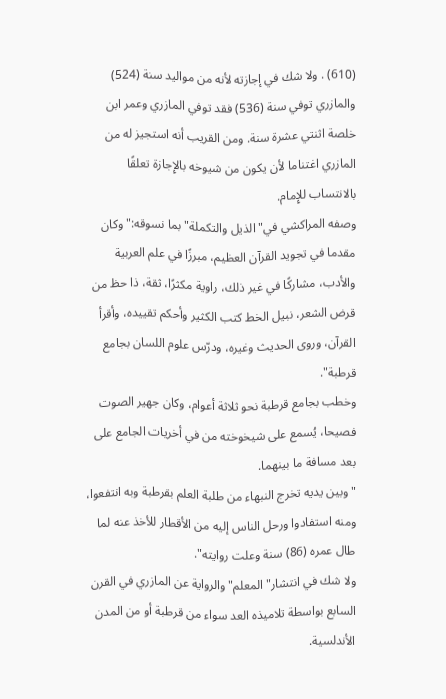(610) . ولا شك في إجازته لأنه من مواليد سنة (524) والمازري توفي سنة (536) فقد توفي المازري وعمر ابن خلصة اثنتي عشرة سنة. ومن القريب أنه استجيز له من المازري اغتناما لأن يكون من شيوخه بالإِجازة تعلقًا بالانتساب للإِمام.
وصفه المراكشي في"الذيل والتكملة"بما نسوقه:"وكان مقدما في تجويد القرآن العظيم، مبرزًا في علم العربية والأدب، مشاركًا في غير ذلك، راوية مكثرًا، ثقة، ذا حظ من قرض الشعر، نبيل الخط كتب الكثير وأحكم تقييده، وأقرأ القرآن، وروى الحديث وغيره، ودرّس علوم اللسان بجامع قرطبة".
وخطب بجامع قرطبة نحو ثلاثة أعوام، وكان جهير الصوت فصيحا، يُسمع على شيخوخته من في أخريات الجامع على بعد مسافة ما بينهما.
"وبين يديه تخرج النبهاء من طلبة العلم بقرطبة وبه انتفعوا، ومنه استفادوا ورحل الناس إليه من الأقطار للأخذ عنه لما طال عمره (86) سنة وعلت روايته".
ولا شك في انتشار"المعلم"والرواية عن المازري في القرن السابع بواسطة تلاميذه العد سواء من قرطبة أو من المدن الأندلسية.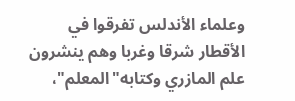وعلماء الأندلس تفرقوا في الأقطار شرقا وغربا وهم ينشرون علم المازري وكتابه"المعلم"،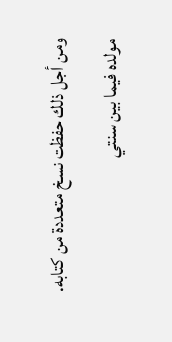ومن أجل ذلك حفظت نسخ متعددة من كتابه.
مولده فيما بين سنتي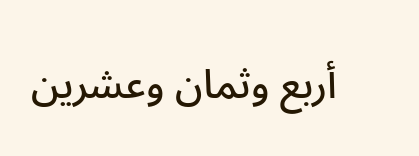أربع وثمان وعشرين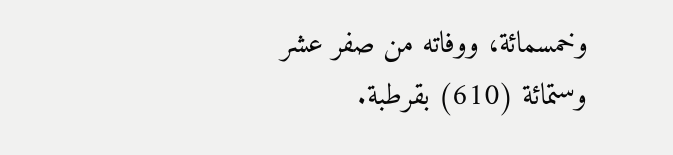وخمسمائة، ووفاته من صفر عشر وستمائة (610) بقرطبة.